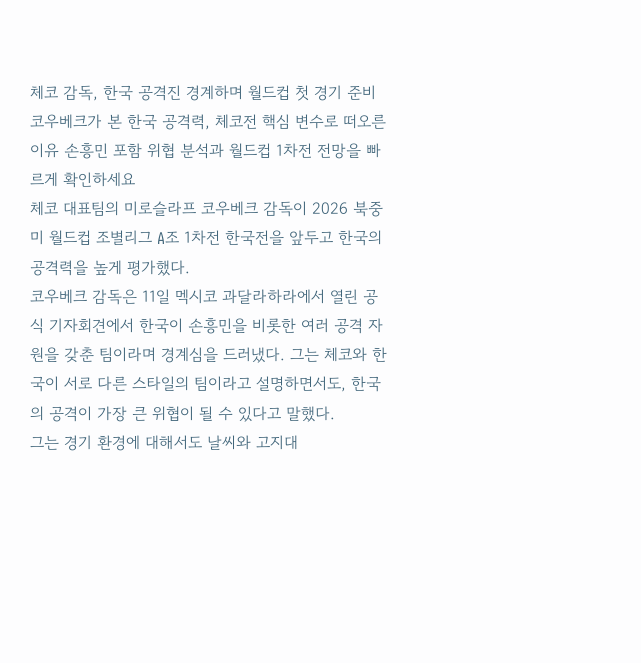체코 감독, 한국 공격진 경계하며 월드컵 첫 경기 준비
코우베크가 본 한국 공격력, 체코전 핵심 변수로 떠오른 이유 손흥민 포함 위협 분석과 월드컵 1차전 전망을 빠르게 확인하세요
체코 대표팀의 미로슬라프 코우베크 감독이 2026 북중미 월드컵 조별리그 A조 1차전 한국전을 앞두고 한국의 공격력을 높게 평가했다.
코우베크 감독은 11일 멕시코 과달라하라에서 열린 공식 기자회견에서 한국이 손흥민을 비롯한 여러 공격 자원을 갖춘 팀이라며 경계심을 드러냈다. 그는 체코와 한국이 서로 다른 스타일의 팀이라고 설명하면서도, 한국의 공격이 가장 큰 위협이 될 수 있다고 말했다.
그는 경기 환경에 대해서도 날씨와 고지대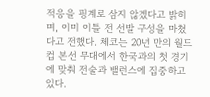적응을 핑계로 삼지 않겠다고 밝히며, 이미 이틀 전 선발 구성을 마쳤다고 전했다. 체코는 20년 만의 월드컵 본선 무대에서 한국과의 첫 경기에 맞춰 전술과 밸런스에 집중하고 있다.